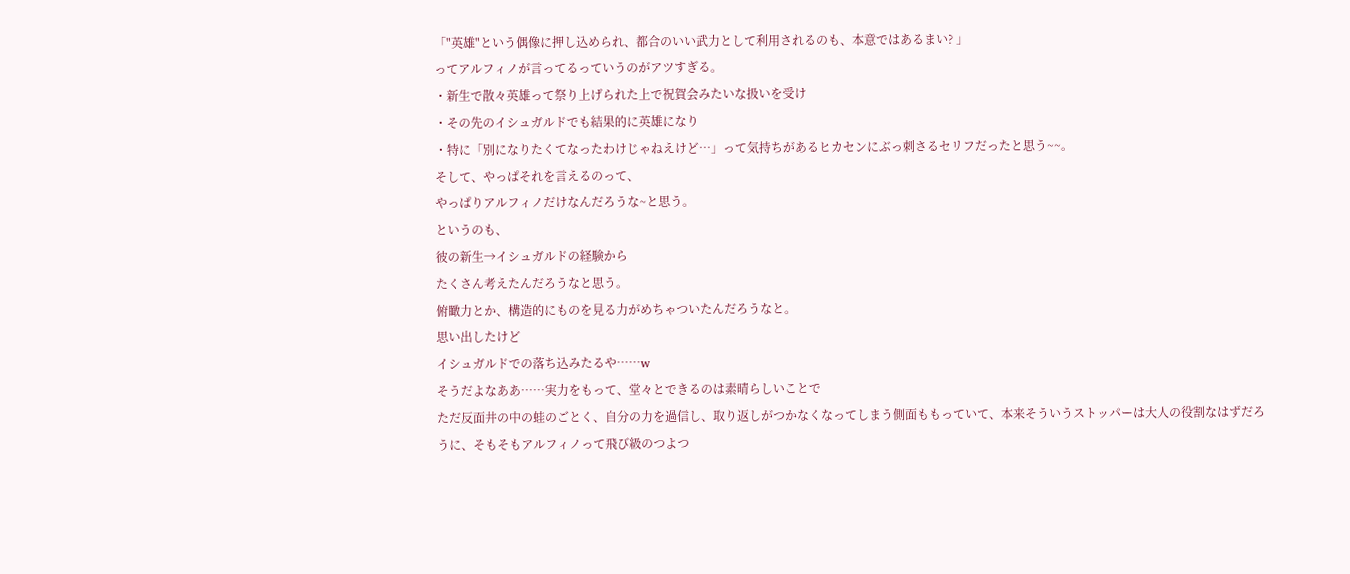「"英雄"という偶像に押し込められ、都合のいい武力として利用されるのも、本意ではあるまい? 」
ってアルフィノが言ってるっていうのがアツすぎる。
・新生で散々英雄って祭り上げられた上で祝賀会みたいな扱いを受け
・その先のイシュガルドでも結果的に英雄になり
・特に「別になりたくてなったわけじゃねえけど…」って気持ちがあるヒカセンにぶっ刺さるセリフだったと思う~~。
そして、やっぱそれを言えるのって、
やっぱりアルフィノだけなんだろうな~と思う。
というのも、
彼の新生→イシュガルドの経験から
たくさん考えたんだろうなと思う。
俯瞰力とか、構造的にものを見る力がめちゃついたんだろうなと。
思い出したけど
イシュガルドでの落ち込みたるや……w
そうだよなああ……実力をもって、堂々とできるのは素晴らしいことで
ただ反面井の中の蛙のごとく、自分の力を過信し、取り返しがつかなくなってしまう側面ももっていて、本来そういうストッパーは大人の役割なはずだろうに、そもそもアルフィノって飛び級のつよつ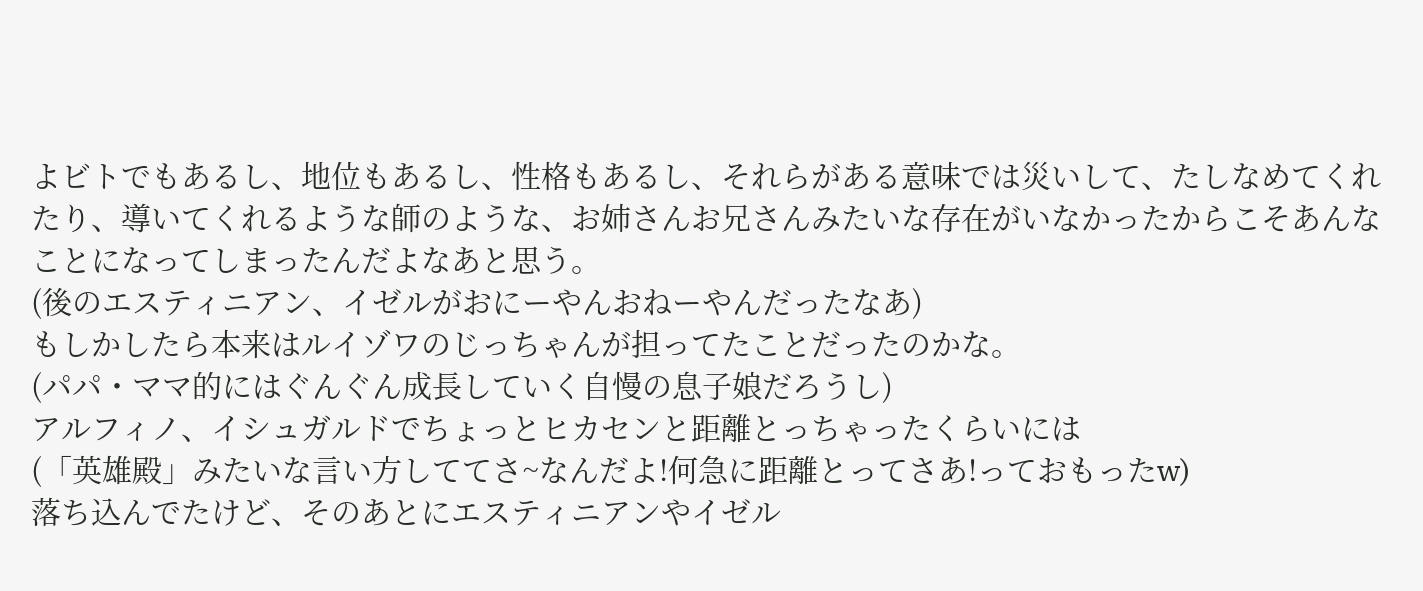よビトでもあるし、地位もあるし、性格もあるし、それらがある意味では災いして、たしなめてくれたり、導いてくれるような師のような、お姉さんお兄さんみたいな存在がいなかったからこそあんなことになってしまったんだよなあと思う。
(後のエスティニアン、イゼルがおにーやんおねーやんだったなあ)
もしかしたら本来はルイゾワのじっちゃんが担ってたことだったのかな。
(パパ・ママ的にはぐんぐん成長していく自慢の息子娘だろうし)
アルフィノ、イシュガルドでちょっとヒカセンと距離とっちゃったくらいには
(「英雄殿」みたいな言い方しててさ~なんだよ!何急に距離とってさあ!っておもったw)
落ち込んでたけど、そのあとにエスティニアンやイゼル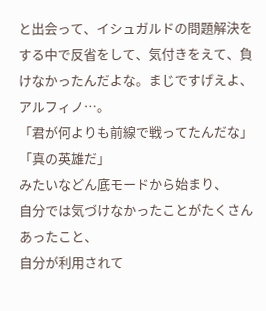と出会って、イシュガルドの問題解決をする中で反省をして、気付きをえて、負けなかったんだよな。まじですげえよ、アルフィノ…。
「君が何よりも前線で戦ってたんだな」「真の英雄だ」
みたいなどん底モードから始まり、
自分では気づけなかったことがたくさんあったこと、
自分が利用されて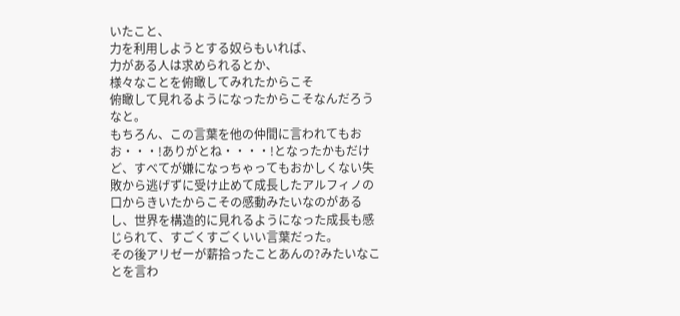いたこと、
力を利用しようとする奴らもいれば、
力がある人は求められるとか、
様々なことを俯瞰してみれたからこそ
俯瞰して見れるようになったからこそなんだろうなと。
もちろん、この言葉を他の仲間に言われてもおお・・・!ありがとね・・・・!となったかもだけど、すべてが嫌になっちゃってもおかしくない失敗から逃げずに受け止めて成長したアルフィノの口からきいたからこその感動みたいなのがあるし、世界を構造的に見れるようになった成長も感じられて、すごくすごくいい言葉だった。
その後アリゼーが薪拾ったことあんの?みたいなことを言わ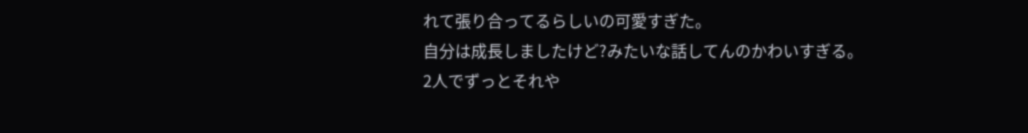れて張り合ってるらしいの可愛すぎた。
自分は成長しましたけど?みたいな話してんのかわいすぎる。
2人でずっとそれや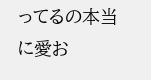ってるの本当に愛お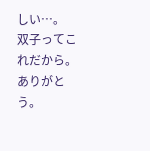しい…。
双子ってこれだから。ありがとう。